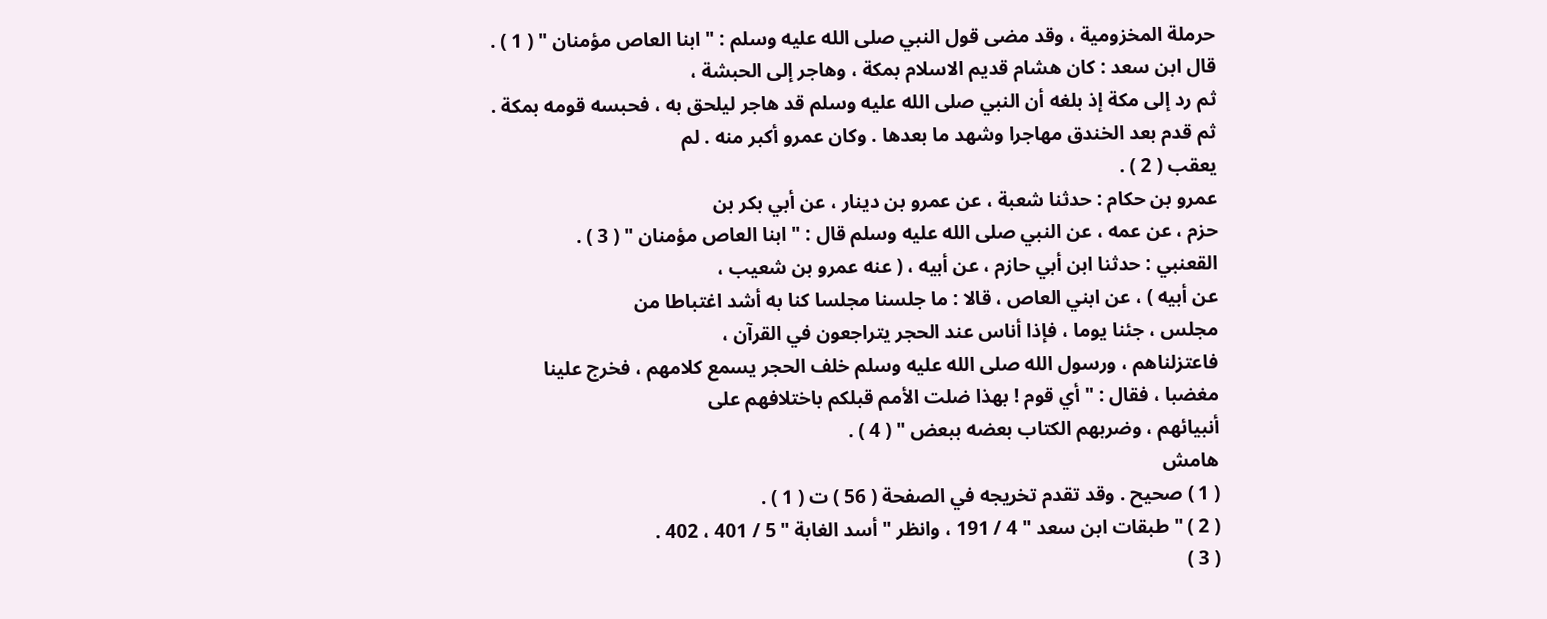حرملة المخزومية ، وقد مضى قول النبي صلى الله عليه وسلم : " ابنا العاص مؤمنان " ( 1 ) .
قال ابن سعد : كان هشام قديم الاسلام بمكة ، وهاجر إلى الحبشة ،
ثم رد إلى مكة إذ بلغه أن النبي صلى الله عليه وسلم قد هاجر ليلحق به ، فحبسه قومه بمكة .
ثم قدم بعد الخندق مهاجرا وشهد ما بعدها . وكان عمرو أكبر منه . لم
يعقب ( 2 ) .
عمرو بن حكام : حدثنا شعبة ، عن عمرو بن دينار ، عن أبي بكر بن
حزم ، عن عمه ، عن النبي صلى الله عليه وسلم قال : " ابنا العاص مؤمنان " ( 3 ) .
القعنبي : حدثنا ابن أبي حازم ، عن أبيه ، ( عنه عمرو بن شعيب ،
عن أبيه ) ، عن ابني العاص ، قالا : ما جلسنا مجلسا كنا به أشد اغتباطا من
مجلس ، جئنا يوما ، فإذا أناس عند الحجر يتراجعون في القرآن ،
فاعتزلناهم ، ورسول الله صلى الله عليه وسلم خلف الحجر يسمع كلامهم ، فخرج علينا
مغضبا ، فقال : " أي قوم ! بهذا ضلت الأمم قبلكم باختلافهم على
أنبيائهم ، وضربهم الكتاب بعضه ببعض " ( 4 ) .
هامش
( 1 ) صحيح . وقد تقدم تخريجه في الصفحة ( 56 ) ت ( 1 ) .
( 2 ) " طبقات ابن سعد " 4 / 191 ، وانظر " أسد الغابة " 5 / 401 ، 402 .
( 3 )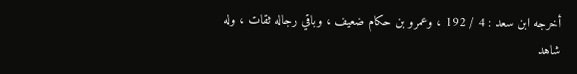أخرجه ابن سعد : 4 / 192 ، وعمرو بن حكام ضعيف ، وباقي رجاله ثقات ، وله
شاهد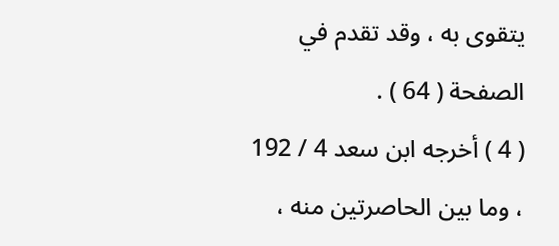يتقوى به ، وقد تقدم في الصفحة ( 64 ) .
( 4 ) أخرجه ابن سعد 4 / 192 ، وما بين الحاصرتين منه ،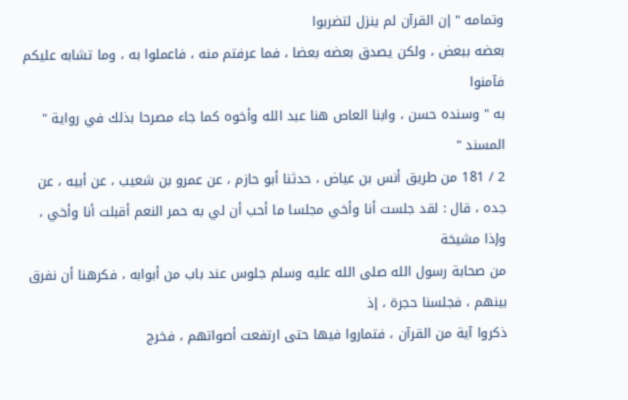وتمامه " إن القرآن لم ينزل لتضربوا
بعضه ببعض ، ولكن يصدق بعضه بعضا ، فما عرفتم منه ، فاعملوا به ، وما تشابه عليكم فآمنوا
به " وسنده حسن ، وابنا العاص هنا عبد الله وأخوه كما جاء مصرحا بذلك في رواية " المسند "
2 / 181 من طريق أنس بن عياض ، حدثنا أبو حازم ، عن عمرو بن شعيب ، عن أبيه ، عن
جده ، قال : لقد جلست أنا وأخي مجلسا ما أحب أن لي به حمر النعم أقبلت أنا وأخي ، وإذا مشيخة
من صحابة رسول الله صلى الله عليه وسلم جلوس عند باب من أبوابه ، فكرهنا أن نفرق بينهم ، فجلسنا حجرة ، إذ
ذكروا آية من القرآن ، فتماروا فيها حتى ارتفعت أصواتهم ، فخرج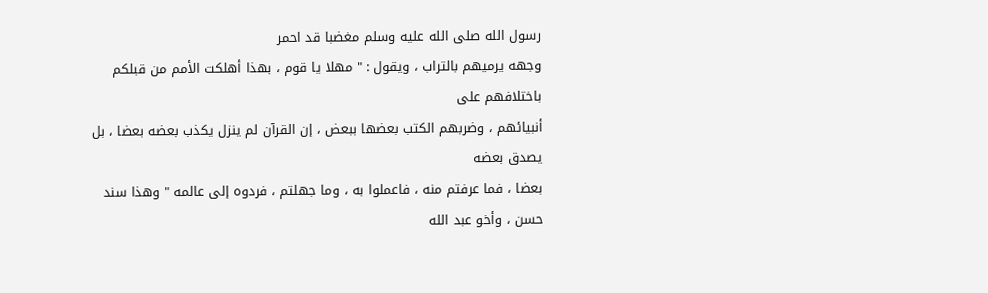رسول الله صلى الله عليه وسلم مغضبا قد احمر
وجهه يرميهم بالتراب ، ويقول : " مهلا يا قوم ، بهذا أهلكت الأمم من قبلكم باختلافهم على
أنبيائهم ، وضربهم الكتب بعضها ببعض ، إن القرآن لم ينزل يكذب بعضه بعضا ، بل يصدق بعضه
بعضا ، فما عرفتم منه ، فاعملوا به ، وما جهلتم ، فردوه إلى عالمه " وهذا سند حسن ، وأخو عبد الله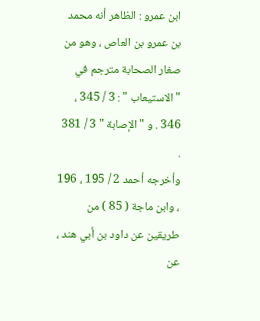ابن عمرو : الظاهر أنه محمد بن عمرو بن العاص ، وهو من صغار الصحابة مترجم في
" الاستيعاب " : 3 / 345 ، 346 . و " الإصابة " 3 / 381 .
وأخرجه أحمد 2 / 195 ، 196 ، وابن ماجة ( 85 ) من طريقين عن داود بن أبي هند ، عن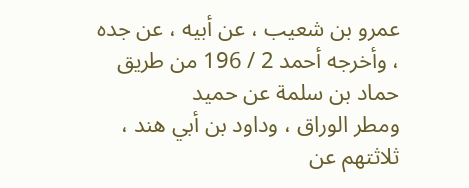عمرو بن شعيب ، عن أبيه ، عن جده ، وأخرجه أحمد 2 / 196 من طريق حماد بن سلمة عن حميد
ومطر الوراق ، وداود بن أبي هند ، ثلاثتهم عن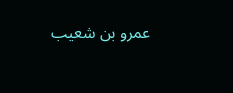عمرو بن شعيب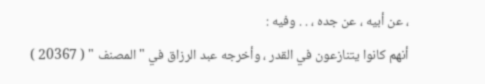، عن أبيه ، عن جده ، . . وفيه :
أنهم كانوا يتنازعون في القدر ، وأخرجه عبد الرزاق في " المصنف " ( 20367 )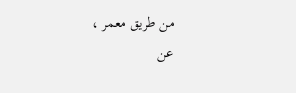من طريق معمر ،
عن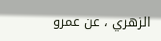الزهري ، عن عمرو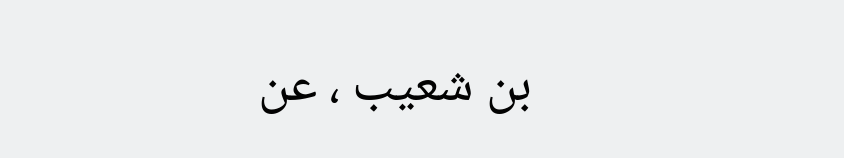بن شعيب ، عن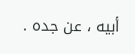أبيه ، عن جده .